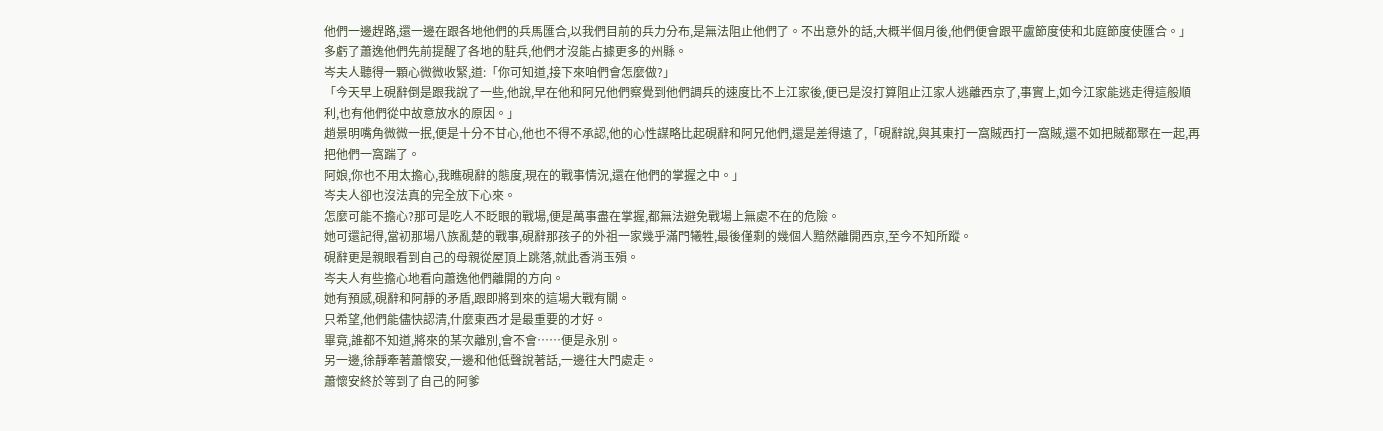他們一邊趕路,還一邊在跟各地他們的兵馬匯合,以我們目前的兵力分布,是無法阻止他們了。不出意外的話,大概半個月後,他們便會跟平盧節度使和北庭節度使匯合。」
多虧了蕭逸他們先前提醒了各地的駐兵,他們才沒能占據更多的州縣。
岑夫人聽得一顆心微微收緊,道:「你可知道,接下來咱們會怎麼做?」
「今天早上硯辭倒是跟我說了一些,他說,早在他和阿兄他們察覺到他們調兵的速度比不上江家後,便已是沒打算阻止江家人逃離西京了,事實上,如今江家能逃走得這般順利,也有他們從中故意放水的原因。」
趙景明嘴角微微一抿,便是十分不甘心,他也不得不承認,他的心性謀略比起硯辭和阿兄他們,還是差得遠了,「硯辭說,與其東打一窩賊西打一窩賊,還不如把賊都聚在一起,再把他們一窩踹了。
阿娘,你也不用太擔心,我瞧硯辭的態度,現在的戰事情況,還在他們的掌握之中。」
岑夫人卻也沒法真的完全放下心來。
怎麼可能不擔心?那可是吃人不眨眼的戰場,便是萬事盡在掌握,都無法避免戰場上無處不在的危險。
她可還記得,當初那場八族亂楚的戰事,硯辭那孩子的外祖一家幾乎滿門犧牲,最後僅剩的幾個人黯然離開西京,至今不知所蹤。
硯辭更是親眼看到自己的母親從屋頂上跳落,就此香消玉殞。
岑夫人有些擔心地看向蕭逸他們離開的方向。
她有預感,硯辭和阿靜的矛盾,跟即將到來的這場大戰有關。
只希望,他們能儘快認清,什麼東西才是最重要的才好。
畢竟,誰都不知道,將來的某次離別,會不會……便是永別。
另一邊,徐靜牽著蕭懷安,一邊和他低聲說著話,一邊往大門處走。
蕭懷安終於等到了自己的阿爹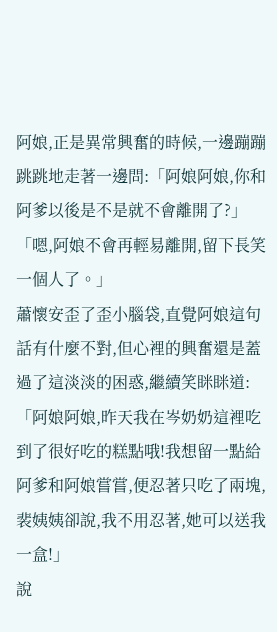阿娘,正是異常興奮的時候,一邊蹦蹦跳跳地走著一邊問:「阿娘阿娘,你和阿爹以後是不是就不會離開了?」
「嗯,阿娘不會再輕易離開,留下長笑一個人了。」
蕭懷安歪了歪小腦袋,直覺阿娘這句話有什麼不對,但心裡的興奮還是蓋過了這淡淡的困惑,繼續笑眯眯道:「阿娘阿娘,昨天我在岑奶奶這裡吃到了很好吃的糕點哦!我想留一點給阿爹和阿娘嘗嘗,便忍著只吃了兩塊,裴姨姨卻說,我不用忍著,她可以送我一盒!」
說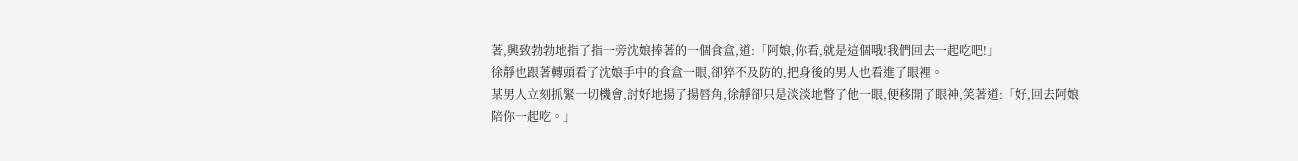著,興致勃勃地指了指一旁沈娘捧著的一個食盒,道:「阿娘,你看,就是這個哦!我們回去一起吃吧!」
徐靜也跟著轉頭看了沈娘手中的食盒一眼,卻猝不及防的,把身後的男人也看進了眼裡。
某男人立刻抓緊一切機會,討好地揚了揚唇角,徐靜卻只是淡淡地瞥了他一眼,便移開了眼神,笑著道:「好,回去阿娘陪你一起吃。」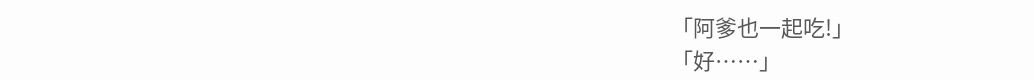「阿爹也一起吃!」
「好……」